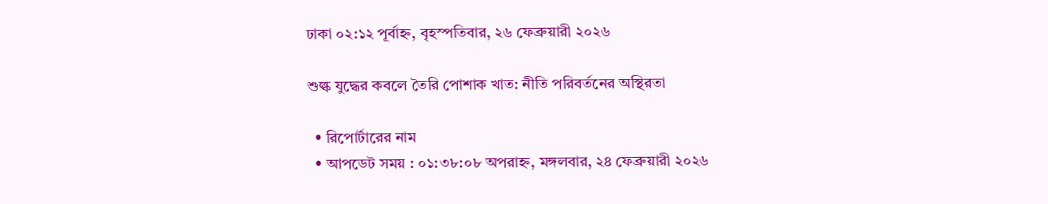ঢাকা ০২:১২ পূর্বাহ্ন, বৃহস্পতিবার, ২৬ ফেব্রুয়ারী ২০২৬

শুল্ক যুদ্ধের কবলে তৈরি পোশাক খাত: নীতি পরিবর্তনের অস্থিরতা

  • রিপোর্টারের নাম
  • আপডেট সময় : ০১:৩৮:০৮ অপরাহ্ন, মঙ্গলবার, ২৪ ফেব্রুয়ারী ২০২৬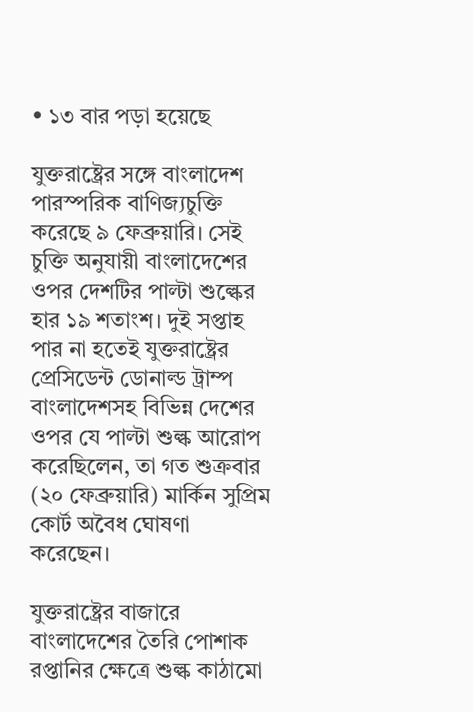• ১৩ বার পড়া হয়েছে

যুক্তরাষ্ট্রের সঙ্গে বাংলাদেশ পারস্পরিক বাণিজ্যচুক্তি করেছে ৯ ফেব্রুয়ারি। সেই চুক্তি অনুযায়ী বাংলাদেশের ওপর দেশটির পাল্টা শুল্কের হার ১৯ শতাংশ। দুই সপ্তাহ পার না হতেই যুক্তরাষ্ট্রের প্রেসিডেন্ট ডোনাল্ড ট্রাম্প বাংলাদেশসহ বিভিন্ন দেশের ওপর যে পাল্টা শুল্ক আরোপ করেছিলেন, তা গত শুক্রবার (২০ ফেব্রুয়ারি) মার্কিন সুপ্রিম কোর্ট অবৈধ ঘোষণা করেছেন।

যুক্তরাষ্ট্রের বাজারে বাংলাদেশের তৈরি পোশাক রপ্তানির ক্ষেত্রে শুল্ক কাঠামো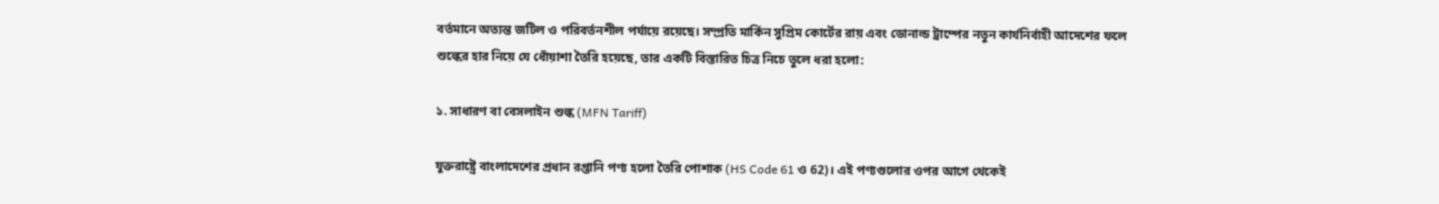বর্তমানে অত্যন্ত জটিল ও পরিবর্তনশীল পর্যায়ে রয়েছে। সম্প্রতি মার্কিন সুপ্রিম কোর্টের রায় এবং ডোনাল্ড ট্রাম্পের নতুন কার্যনির্বাহী আদেশের ফলে শুল্কের হার নিয়ে যে ধোঁয়াশা তৈরি হয়েছে, তার একটি বিস্তারিত চিত্র নিচে তুলে ধরা হলো:

১. সাধারণ বা বেসলাইন শুল্ক (MFN Tariff)

যুক্তরাষ্ট্রে বাংলাদেশের প্রধান রপ্তানি পণ্য হলো তৈরি পোশাক (HS Code 61 ও 62)। এই পণ্যগুলোর ওপর আগে থেকেই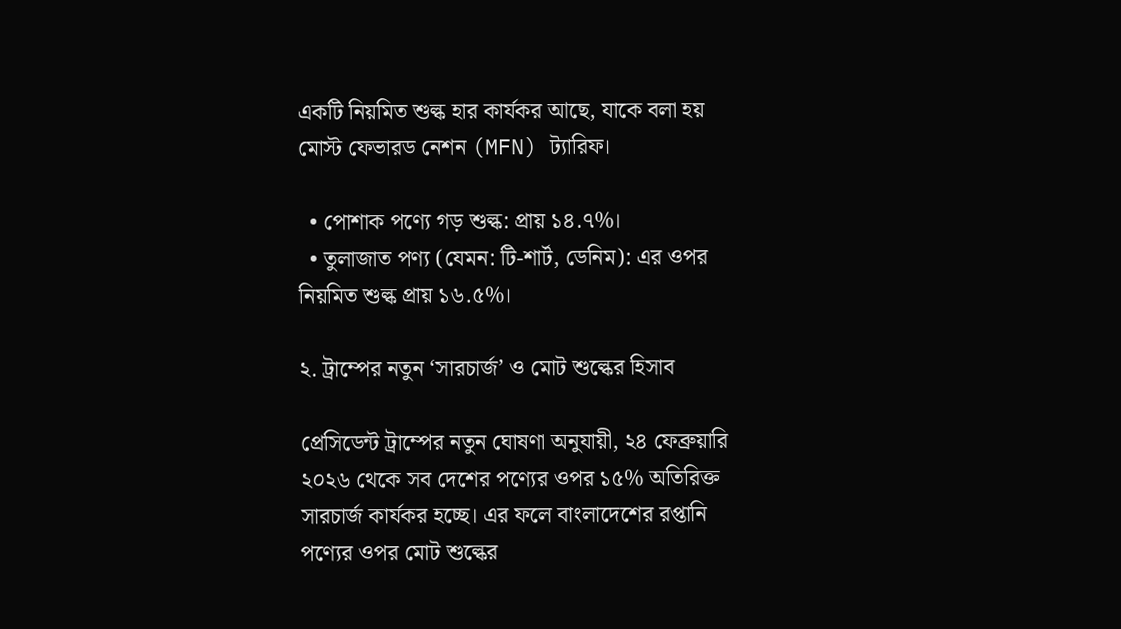একটি নিয়মিত শুল্ক হার কার্যকর আছে, যাকে বলা হয় মোস্ট ফেভারড নেশন (MFN) ট্যারিফ।

  • পোশাক পণ্যে গড় শুল্ক: প্রায় ১৪.৭%।
  • তুলাজাত পণ্য (যেমন: টি-শার্ট, ডেনিম): এর ওপর নিয়মিত শুল্ক প্রায় ১৬.৫%।

২. ট্রাম্পের নতুন ‘সারচার্জ’ ও মোট শুল্কের হিসাব

প্রেসিডেন্ট ট্রাম্পের নতুন ঘোষণা অনুযায়ী, ২৪ ফেব্রুয়ারি ২০২৬ থেকে সব দেশের পণ্যের ওপর ১৫% অতিরিক্ত সারচার্জ কার্যকর হচ্ছে। এর ফলে বাংলাদেশের রপ্তানি পণ্যের ওপর মোট শুল্কের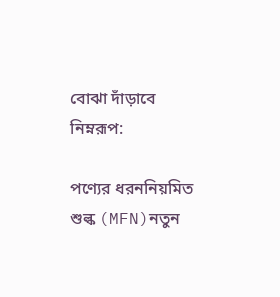বোঝা দাঁড়াবে নিম্নরূপ:

পণ্যের ধরননিয়মিত শুল্ক (MFN)নতুন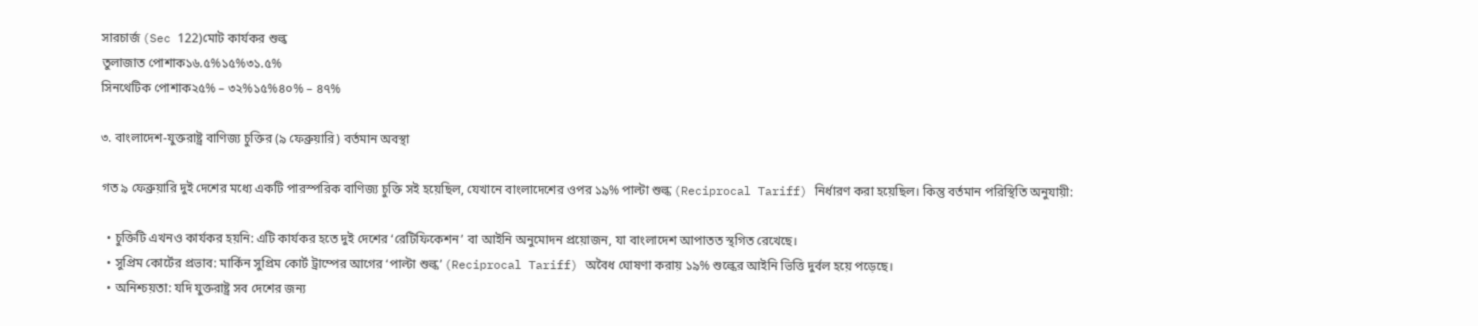সারচার্জ (Sec 122)মোট কার্যকর শুল্ক
তুলাজাত পোশাক১৬.৫%১৫%৩১.৫%
সিনথেটিক পোশাক২৫% – ৩২%১৫%৪০% – ৪৭%

৩. বাংলাদেশ-যুক্তরাষ্ট্র বাণিজ্য চুক্তির (৯ ফেব্রুয়ারি) বর্তমান অবস্থা

গত ৯ ফেব্রুয়ারি দুই দেশের মধ্যে একটি পারস্পরিক বাণিজ্য চুক্তি সই হয়েছিল, যেখানে বাংলাদেশের ওপর ১৯% পাল্টা শুল্ক (Reciprocal Tariff) নির্ধারণ করা হয়েছিল। কিন্তু বর্তমান পরিস্থিতি অনুযায়ী:

  • চুক্তিটি এখনও কার্যকর হয়নি: এটি কার্যকর হতে দুই দেশের ‘রেটিফিকেশন’ বা আইনি অনুমোদন প্রয়োজন, যা বাংলাদেশ আপাতত স্থগিত রেখেছে।
  • সুপ্রিম কোর্টের প্রভাব: মার্কিন সুপ্রিম কোর্ট ট্রাম্পের আগের ‘পাল্টা শুল্ক’ (Reciprocal Tariff) অবৈধ ঘোষণা করায় ১৯% শুল্কের আইনি ভিত্তি দুর্বল হয়ে পড়েছে।
  • অনিশ্চয়তা: যদি যুক্তরাষ্ট্র সব দেশের জন্য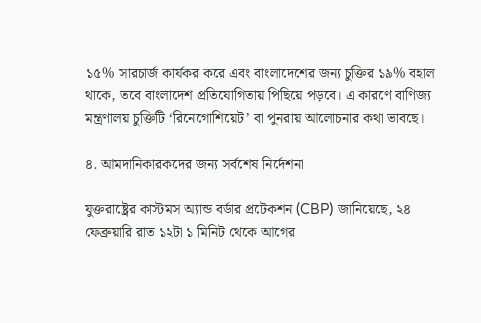১৫% সারচার্জ কার্যকর করে এবং বাংলাদেশের জন্য চুক্তির ১৯% বহাল থাকে, তবে বাংলাদেশ প্রতিযোগিতায় পিছিয়ে পড়বে। এ কারণে বাণিজ্য মন্ত্রণালয় চুক্তিটি ‘রিনেগোশিয়েট’ বা পুনরায় আলোচনার কথা ভাবছে।

৪. আমদানিকারকদের জন্য সর্বশেষ নির্দেশনা

যুক্তরাষ্ট্রের কাস্টমস অ্যান্ড বর্ডার প্রটেকশন (CBP) জানিয়েছে, ২৪ ফেব্রুয়ারি রাত ১২টা ১ মিনিট থেকে আগের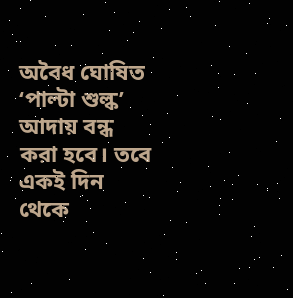অবৈধ ঘোষিত ‘পাল্টা শুল্ক’ আদায় বন্ধ করা হবে। তবে একই দিন থেকে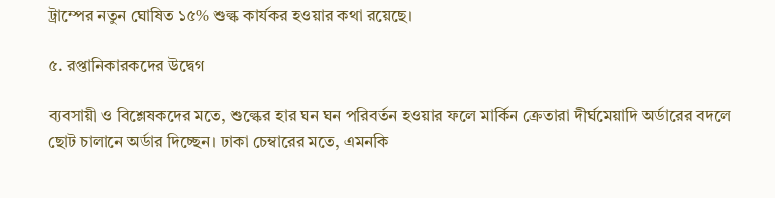ট্রাম্পের নতুন ঘোষিত ১৫% শুল্ক কার্যকর হওয়ার কথা রয়েছে।

৫. রপ্তানিকারকদের উদ্বেগ

ব্যবসায়ী ও বিশ্লেষকদের মতে, শুল্কের হার ঘন ঘন পরিবর্তন হওয়ার ফলে মার্কিন ক্রেতারা দীর্ঘমেয়াদি অর্ডারের বদলে ছোট চালানে অর্ডার দিচ্ছেন। ঢাকা চেম্বারের মতে, এমনকি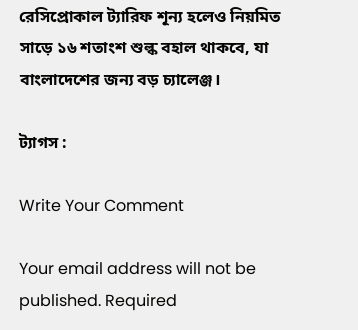রেসিপ্রোকাল ট্যারিফ শূন্য হলেও নিয়মিত সাড়ে ১৬ শতাংশ শুল্ক বহাল থাকবে, যা বাংলাদেশের জন্য বড় চ্যালেঞ্জ।

ট্যাগস :

Write Your Comment

Your email address will not be published. Required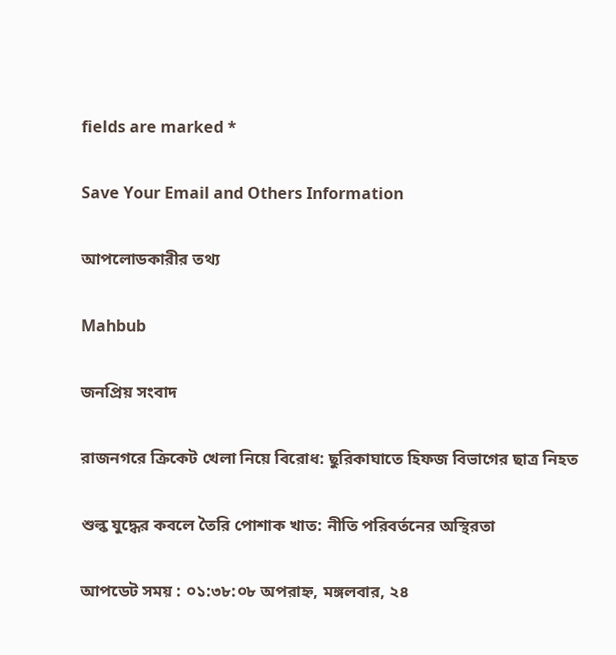fields are marked *

Save Your Email and Others Information

আপলোডকারীর তথ্য

Mahbub

জনপ্রিয় সংবাদ

রাজনগরে ক্রিকেট খেলা নিয়ে বিরোধ: ছুরিকাঘাতে হিফজ বিভাগের ছাত্র নিহত

শুল্ক যুদ্ধের কবলে তৈরি পোশাক খাত: নীতি পরিবর্তনের অস্থিরতা

আপডেট সময় : ০১:৩৮:০৮ অপরাহ্ন, মঙ্গলবার, ২৪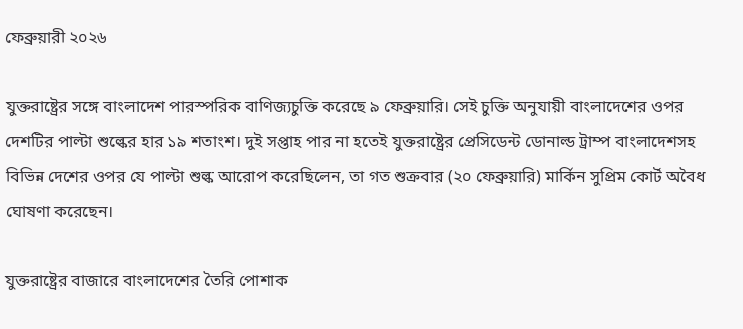ফেব্রুয়ারী ২০২৬

যুক্তরাষ্ট্রের সঙ্গে বাংলাদেশ পারস্পরিক বাণিজ্যচুক্তি করেছে ৯ ফেব্রুয়ারি। সেই চুক্তি অনুযায়ী বাংলাদেশের ওপর দেশটির পাল্টা শুল্কের হার ১৯ শতাংশ। দুই সপ্তাহ পার না হতেই যুক্তরাষ্ট্রের প্রেসিডেন্ট ডোনাল্ড ট্রাম্প বাংলাদেশসহ বিভিন্ন দেশের ওপর যে পাল্টা শুল্ক আরোপ করেছিলেন, তা গত শুক্রবার (২০ ফেব্রুয়ারি) মার্কিন সুপ্রিম কোর্ট অবৈধ ঘোষণা করেছেন।

যুক্তরাষ্ট্রের বাজারে বাংলাদেশের তৈরি পোশাক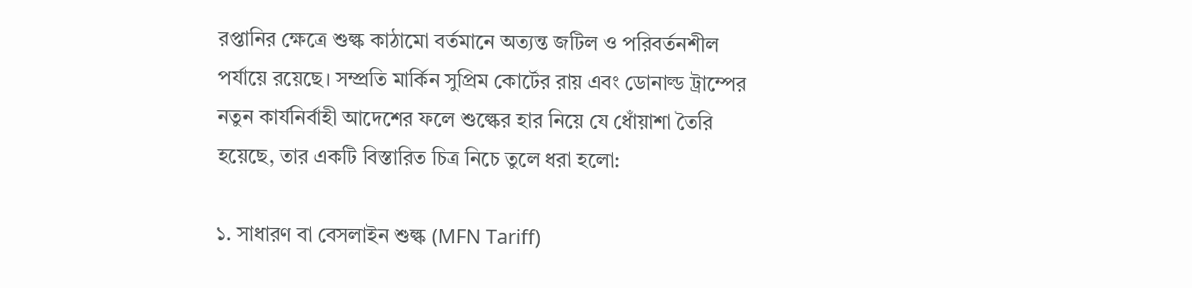রপ্তানির ক্ষেত্রে শুল্ক কাঠামো বর্তমানে অত্যন্ত জটিল ও পরিবর্তনশীল পর্যায়ে রয়েছে। সম্প্রতি মার্কিন সুপ্রিম কোর্টের রায় এবং ডোনাল্ড ট্রাম্পের নতুন কার্যনির্বাহী আদেশের ফলে শুল্কের হার নিয়ে যে ধোঁয়াশা তৈরি হয়েছে, তার একটি বিস্তারিত চিত্র নিচে তুলে ধরা হলো:

১. সাধারণ বা বেসলাইন শুল্ক (MFN Tariff)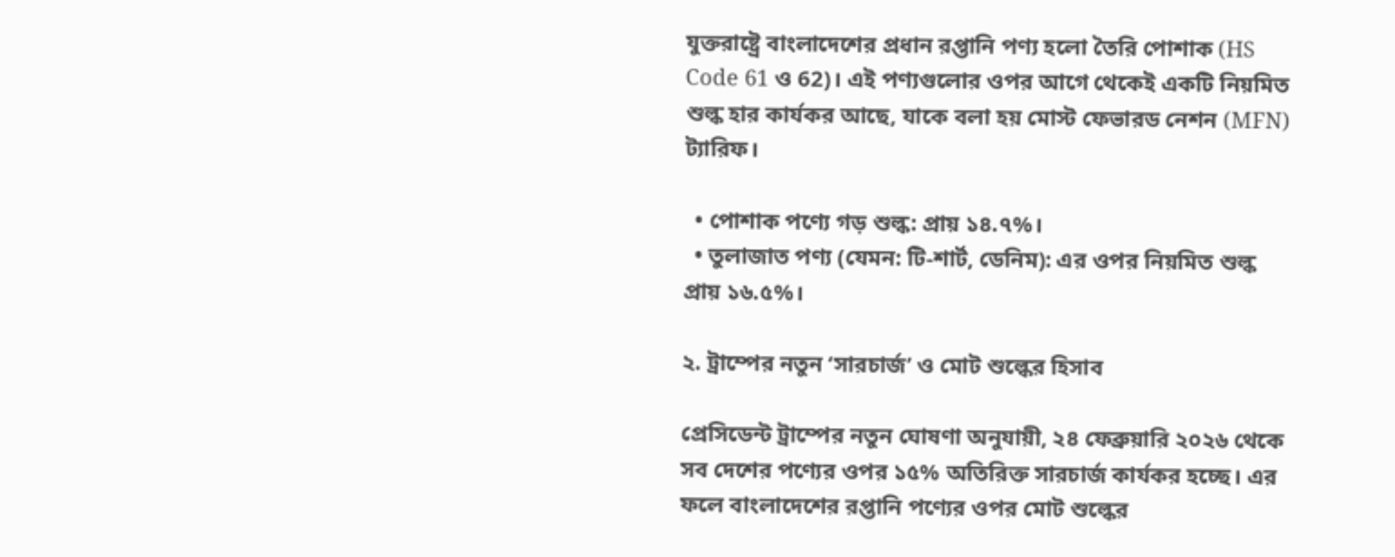যুক্তরাষ্ট্রে বাংলাদেশের প্রধান রপ্তানি পণ্য হলো তৈরি পোশাক (HS Code 61 ও 62)। এই পণ্যগুলোর ওপর আগে থেকেই একটি নিয়মিত শুল্ক হার কার্যকর আছে, যাকে বলা হয় মোস্ট ফেভারড নেশন (MFN) ট্যারিফ।

  • পোশাক পণ্যে গড় শুল্ক: প্রায় ১৪.৭%।
  • তুলাজাত পণ্য (যেমন: টি-শার্ট, ডেনিম): এর ওপর নিয়মিত শুল্ক প্রায় ১৬.৫%।

২. ট্রাম্পের নতুন ‘সারচার্জ’ ও মোট শুল্কের হিসাব

প্রেসিডেন্ট ট্রাম্পের নতুন ঘোষণা অনুযায়ী, ২৪ ফেব্রুয়ারি ২০২৬ থেকে সব দেশের পণ্যের ওপর ১৫% অতিরিক্ত সারচার্জ কার্যকর হচ্ছে। এর ফলে বাংলাদেশের রপ্তানি পণ্যের ওপর মোট শুল্কের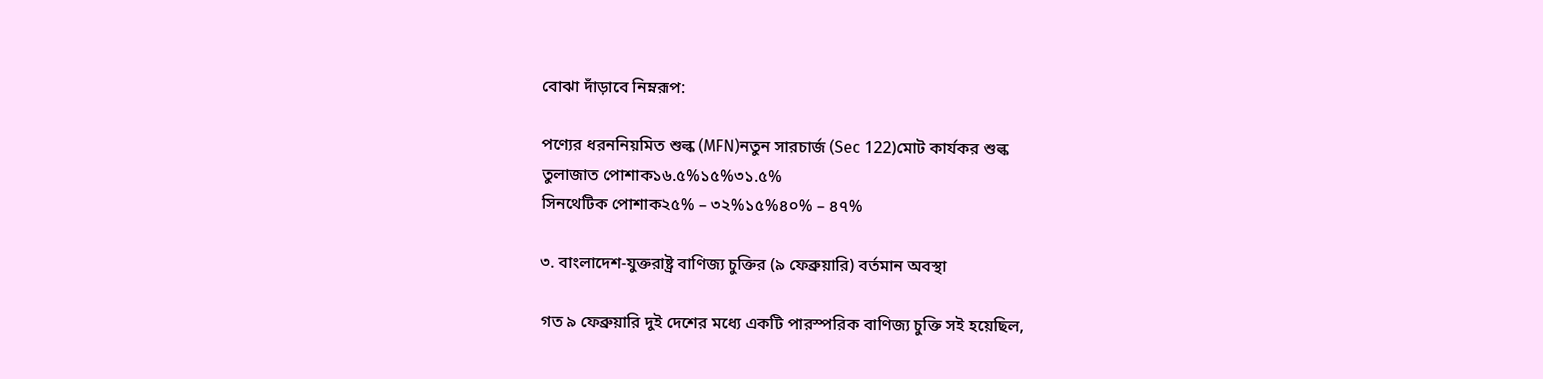বোঝা দাঁড়াবে নিম্নরূপ:

পণ্যের ধরননিয়মিত শুল্ক (MFN)নতুন সারচার্জ (Sec 122)মোট কার্যকর শুল্ক
তুলাজাত পোশাক১৬.৫%১৫%৩১.৫%
সিনথেটিক পোশাক২৫% – ৩২%১৫%৪০% – ৪৭%

৩. বাংলাদেশ-যুক্তরাষ্ট্র বাণিজ্য চুক্তির (৯ ফেব্রুয়ারি) বর্তমান অবস্থা

গত ৯ ফেব্রুয়ারি দুই দেশের মধ্যে একটি পারস্পরিক বাণিজ্য চুক্তি সই হয়েছিল,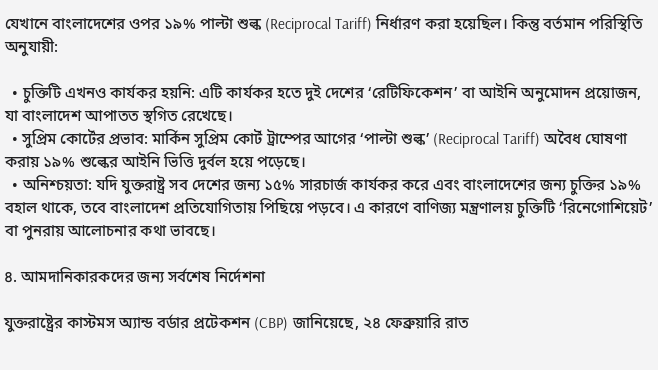যেখানে বাংলাদেশের ওপর ১৯% পাল্টা শুল্ক (Reciprocal Tariff) নির্ধারণ করা হয়েছিল। কিন্তু বর্তমান পরিস্থিতি অনুযায়ী:

  • চুক্তিটি এখনও কার্যকর হয়নি: এটি কার্যকর হতে দুই দেশের ‘রেটিফিকেশন’ বা আইনি অনুমোদন প্রয়োজন, যা বাংলাদেশ আপাতত স্থগিত রেখেছে।
  • সুপ্রিম কোর্টের প্রভাব: মার্কিন সুপ্রিম কোর্ট ট্রাম্পের আগের ‘পাল্টা শুল্ক’ (Reciprocal Tariff) অবৈধ ঘোষণা করায় ১৯% শুল্কের আইনি ভিত্তি দুর্বল হয়ে পড়েছে।
  • অনিশ্চয়তা: যদি যুক্তরাষ্ট্র সব দেশের জন্য ১৫% সারচার্জ কার্যকর করে এবং বাংলাদেশের জন্য চুক্তির ১৯% বহাল থাকে, তবে বাংলাদেশ প্রতিযোগিতায় পিছিয়ে পড়বে। এ কারণে বাণিজ্য মন্ত্রণালয় চুক্তিটি ‘রিনেগোশিয়েট’ বা পুনরায় আলোচনার কথা ভাবছে।

৪. আমদানিকারকদের জন্য সর্বশেষ নির্দেশনা

যুক্তরাষ্ট্রের কাস্টমস অ্যান্ড বর্ডার প্রটেকশন (CBP) জানিয়েছে, ২৪ ফেব্রুয়ারি রাত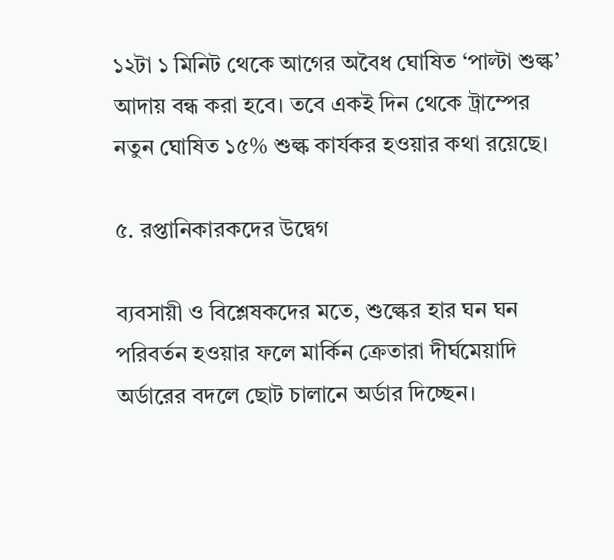১২টা ১ মিনিট থেকে আগের অবৈধ ঘোষিত ‘পাল্টা শুল্ক’ আদায় বন্ধ করা হবে। তবে একই দিন থেকে ট্রাম্পের নতুন ঘোষিত ১৫% শুল্ক কার্যকর হওয়ার কথা রয়েছে।

৫. রপ্তানিকারকদের উদ্বেগ

ব্যবসায়ী ও বিশ্লেষকদের মতে, শুল্কের হার ঘন ঘন পরিবর্তন হওয়ার ফলে মার্কিন ক্রেতারা দীর্ঘমেয়াদি অর্ডারের বদলে ছোট চালানে অর্ডার দিচ্ছেন।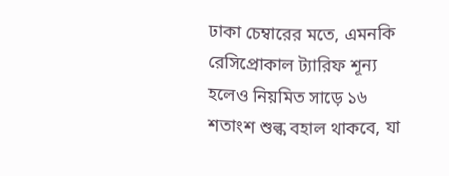ঢাকা চেম্বারের মতে, এমনকি রেসিপ্রোকাল ট্যারিফ শূন্য হলেও নিয়মিত সাড়ে ১৬ শতাংশ শুল্ক বহাল থাকবে, যা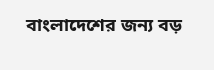বাংলাদেশের জন্য বড়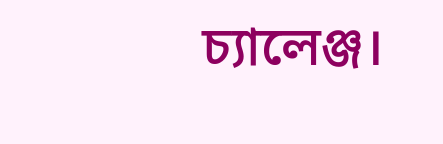চ্যালেঞ্জ।